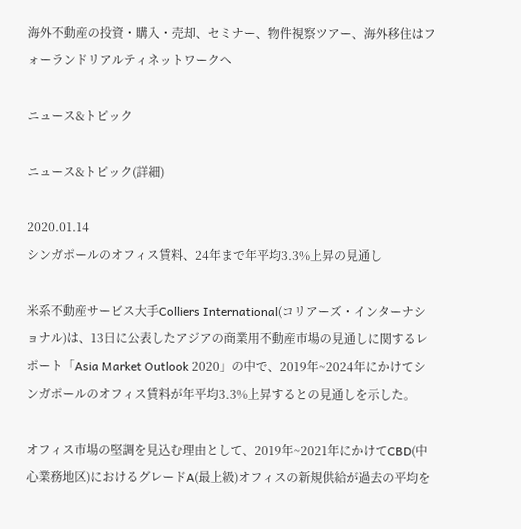海外不動産の投資・購入・売却、セミナー、物件視察ツアー、海外移住はフォーランドリアルティネットワークへ

ニュース&トピック

ニュース&トピック(詳細)

2020.01.14
シンガポールのオフィス賃料、24年まで年平均3.3%上昇の見通し

米系不動産サービス大手Colliers International(コリアーズ・インターナショナル)は、13日に公表したアジアの商業用不動産市場の見通しに関するレポート「Asia Market Outlook 2020」の中で、2019年~2024年にかけてシンガポールのオフィス賃料が年平均3.3%上昇するとの見通しを示した。

オフィス市場の堅調を見込む理由として、2019年~2021年にかけてCBD(中心業務地区)におけるグレードA(最上級)オフィスの新規供給が過去の平均を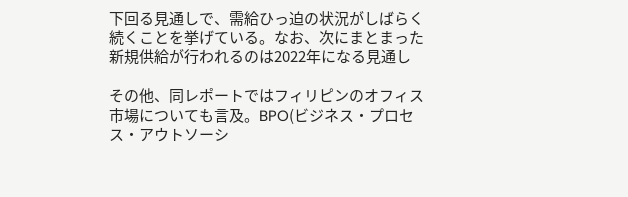下回る見通しで、需給ひっ迫の状況がしばらく続くことを挙げている。なお、次にまとまった新規供給が行われるのは2022年になる見通し

その他、同レポートではフィリピンのオフィス市場についても言及。BPO(ビジネス・プロセス・アウトソーシ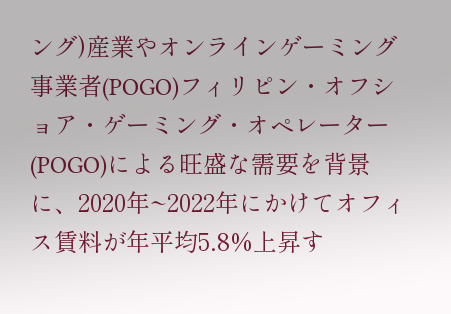ング)産業やオンラインゲーミング事業者(POGO)フィリピン・オフショア・ゲーミング・オペレーター(POGO)による旺盛な需要を背景に、2020年~2022年にかけてオフィス賃料が年平均5.8%上昇す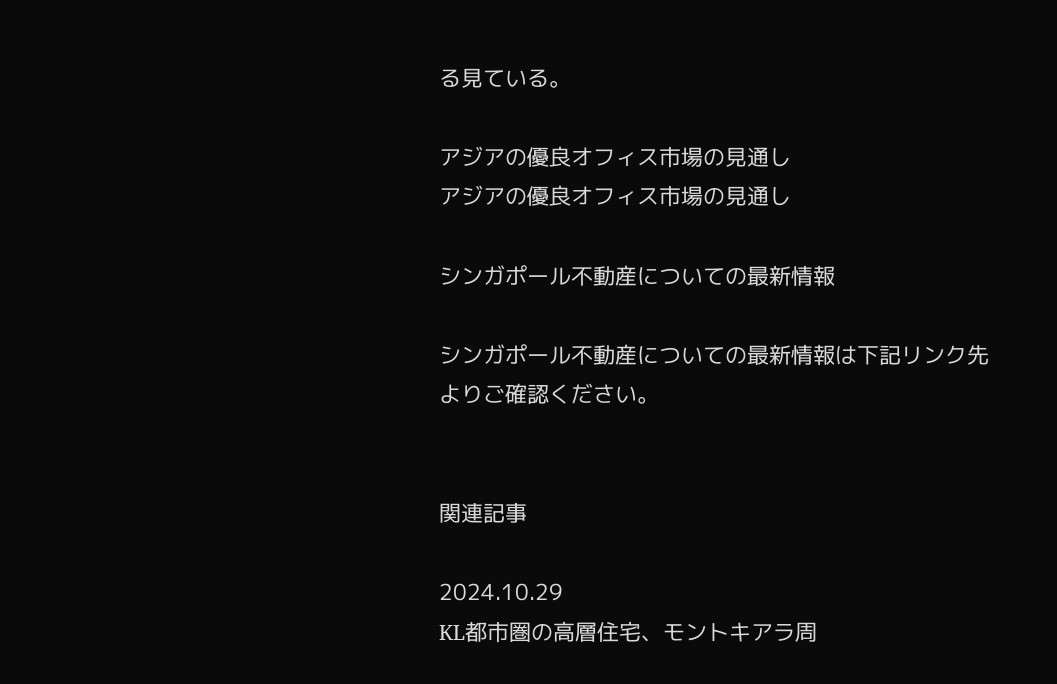る見ている。

アジアの優良オフィス市場の見通し
アジアの優良オフィス市場の見通し

シンガポール不動産についての最新情報

シンガポール不動産についての最新情報は下記リンク先よりご確認ください。


関連記事

2024.10.29
KL都市圏の高層住宅、モントキアラ周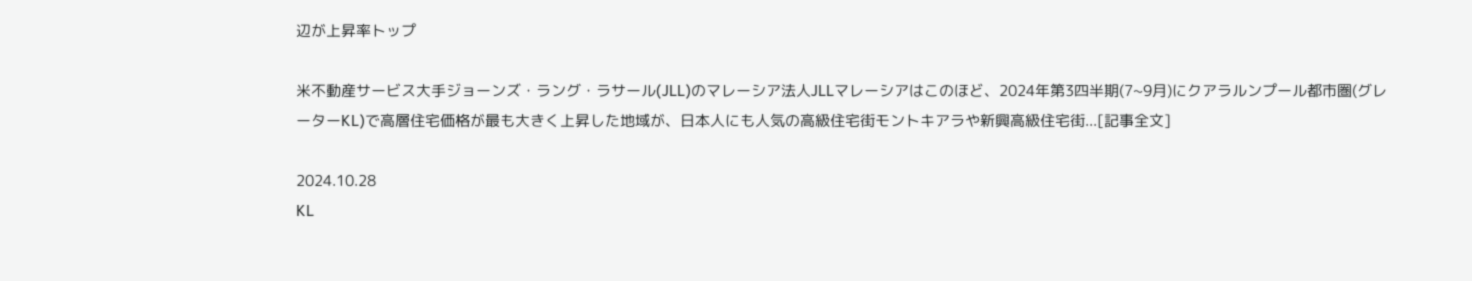辺が上昇率トップ

米不動産サービス大手ジョーンズ・ラング・ラサール(JLL)のマレーシア法人JLLマレーシアはこのほど、2024年第3四半期(7~9月)にクアラルンプール都市圏(グレーターKL)で高層住宅価格が最も大きく上昇した地域が、日本人にも人気の高級住宅街モントキアラや新興高級住宅街...[記事全文]

2024.10.28
KL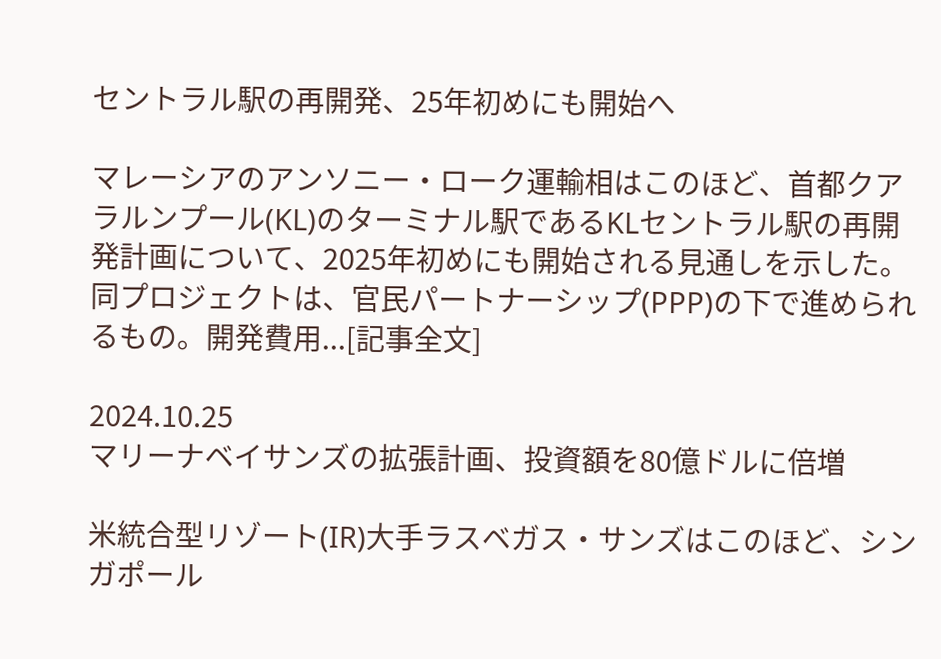セントラル駅の再開発、25年初めにも開始へ

マレーシアのアンソニー・ローク運輸相はこのほど、首都クアラルンプール(KL)のターミナル駅であるKLセントラル駅の再開発計画について、2025年初めにも開始される見通しを示した。 同プロジェクトは、官民パートナーシップ(PPP)の下で進められるもの。開発費用...[記事全文]

2024.10.25
マリーナベイサンズの拡張計画、投資額を80億ドルに倍増

米統合型リゾート(IR)大手ラスベガス・サンズはこのほど、シンガポール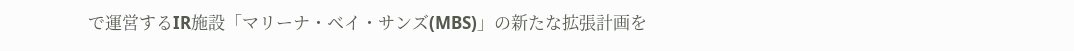で運営するIR施設「マリーナ・ベイ・サンズ(MBS)」の新たな拡張計画を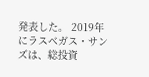発表した。 2019年にラスベガス・サンズは、総投資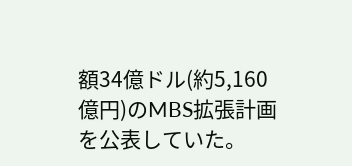額34億ドル(約5,160億円)のMBS拡張計画を公表していた。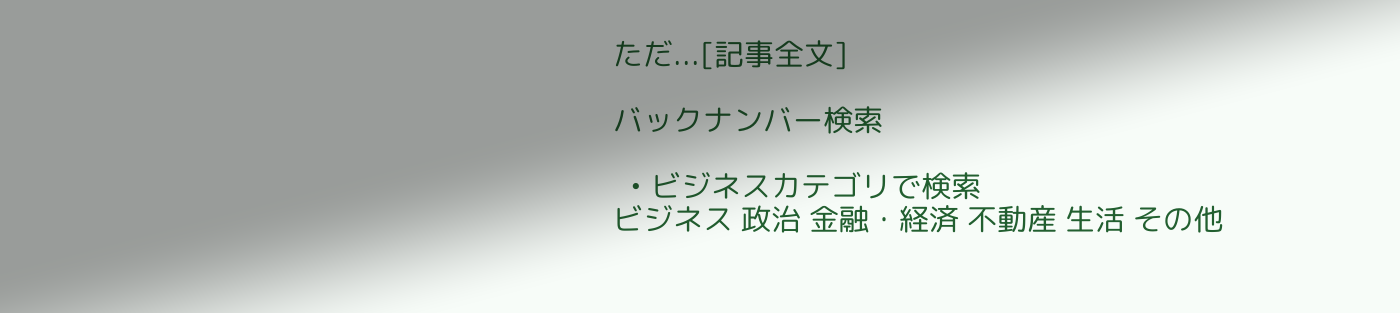ただ...[記事全文]

バックナンバー検索

  • ビジネスカテゴリで検索
ビジネス 政治 金融・経済 不動産 生活 その他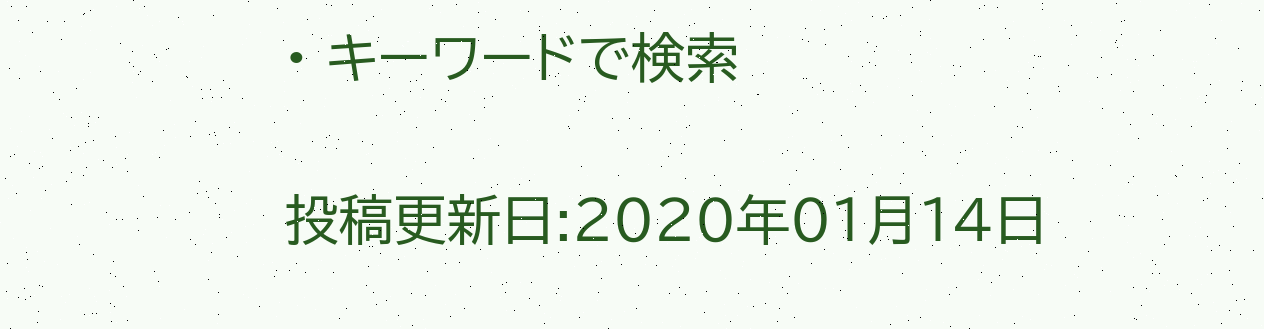• キーワードで検索

投稿更新日:2020年01月14日